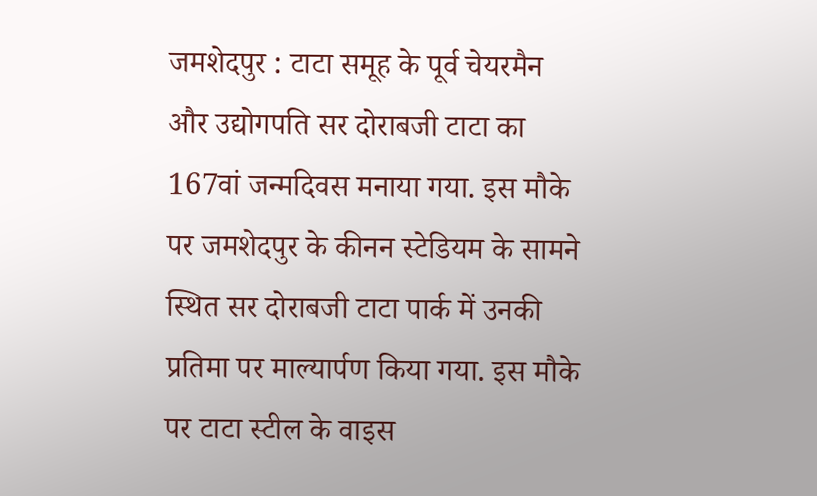जमशेदपुर : टाटा समूह के पूर्व चेयरमैन और उद्योगपति सर दोराबजी टाटा का 167वां जन्मदिवस मनाया गया. इस मौके पर जमशेदपुर के कीनन स्टेडियम के सामने स्थित सर दोराबजी टाटा पार्क में उनकी प्रतिमा पर माल्यार्पण किया गया. इस मौके पर टाटा स्टील के वाइस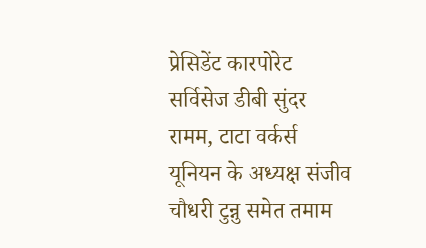प्रेसिडेंट कारपोरेट सर्विसेज डीबी सुंदर रामम, टाटा वर्कर्स यूनियन के अध्यक्ष संजीव चौधरी टुन्नु समेत तमाम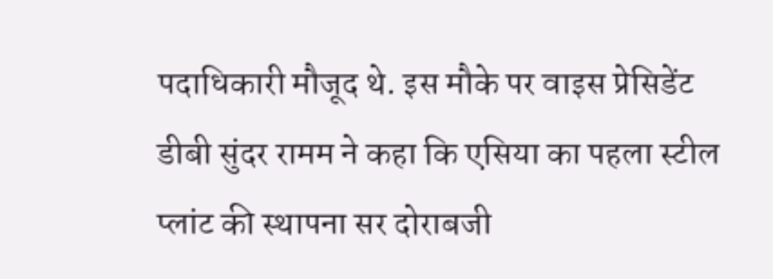पदाधिकारी मौजूद थे. इस मौके पर वाइस प्रेसिडेंट डीबी सुंदर रामम ने कहा कि एसिया का पहला स्टील प्लांट की स्थापना सर दोराबजी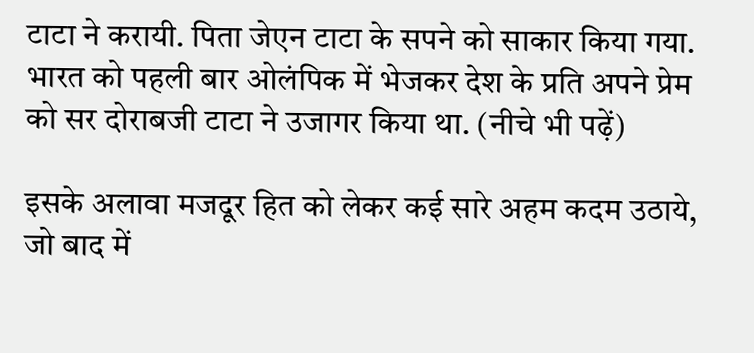टाटा ने करायी. पिता जेएन टाटा के सपने को साकार किया गया. भारत को पहली बार ओलंपिक में भेजकर देश के प्रति अपने प्रेम को सर दोराबजी टाटा ने उजागर किया था. (नीचे भी पढ़ें)

इसके अलावा मजदूर हित को लेकर कई सारे अहम कदम उठाये, जो बाद में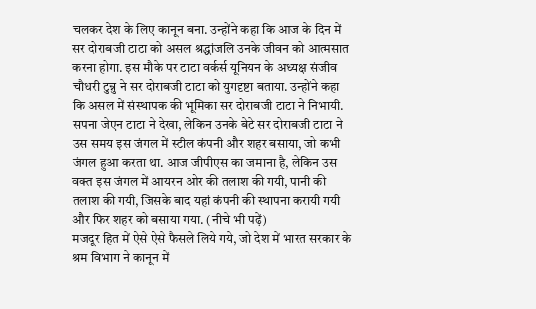चलकर देश के लिए कानून बना. उन्होंने कहा कि आज के दिन में सर दोराबजी टाटा को असल श्रद्धांजलि उनके जीवन को आत्मसात करना होगा. इस मौके पर टाटा वर्कर्स यूनियन के अध्यक्ष संजीव चौधरी टुन्नु ने सर दोराबजी टाटा को युगदृष्टा बताया. उन्होंने कहा कि असल में संस्थापक की भूमिका सर दोराबजी टाटा ने निभायी. सपना जेएन टाटा ने देखा, लेकिन उनके बेटे सर दोराबजी टाटा ने उस समय इस जंगल में स्टील कंपनी और शहर बसाया, जो कभी जंगल हुआ करता था. आज जीपीएस का जमाना है, लेकिन उस वक्त इस जंगल में आयरन ओर की तलाश की गयी, पानी की तलाश की गयी, जिसके बाद यहां कंपनी की स्थापना करायी गयी और फिर शहर को बसाया गया. (नीचे भी पढ़ें)
मजदूर हित में ऐसे ऐसे फैसले लिये गये, जो देश में भारत सरकार के श्रम विभाग ने कानून में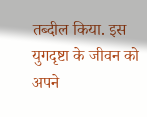तब्दील किया. इस युगदृष्टा के जीवन को अपने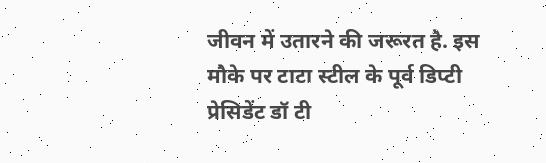जीवन में उतारने की जरूरत है. इस मौके पर टाटा स्टील के पूर्व डिप्टी प्रेसिडेंट डॉ टी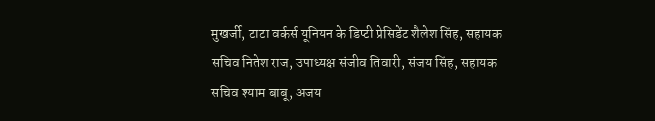मुखर्जी, टाटा वर्कर्स यूनियन के डिप्टी प्रेसिडेंट शैलेश सिंह, सहायक सचिव नितेश राज, उपाध्यक्ष संजीव तिवारी, संजय सिंह, सहायक सचिव श्याम बाबू, अजय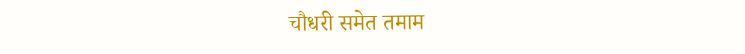चौधरी समेत तमाम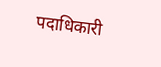पदाधिकारी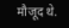मौजूद थे.